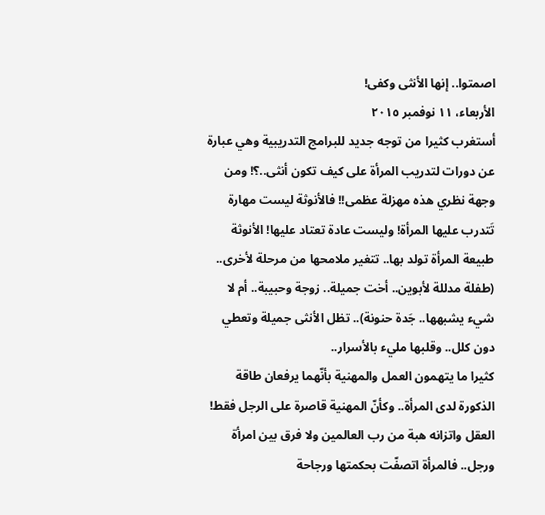اصمتوا.. إنها الأنثى وكفى!
الأربعاء، ١١ نوفمبر ٢٠١٥
أستغرب كثيرا من توجه جديد للبرامج التدريبية وهي عبارة عن دورات لتدريب المرأة على كيف تكون أنثى..؟! ومن وجهة نظري هذه مهزلة عظمى!! فالأنوثة ليست مهارة تَتدرب عليها المرأة! وليست عادة تعتاد عليها! الأنوثة طبيعة المرأة تولد بها.. تتغير ملامحها من مرحلة لأخرى.. (طفلة مدللة لأبوين.. أخت جميلة.. زوجة وحبيبة.. أم لا شيء يشبهها.. جَدة حنونة).. تظل الأنثى جميلة وتعطي دون كلل.. وقلبها مليء بالأسرار..
كثيرا ما يتهمون العمل والمهنية بأنّهما يرفعان طاقة الذكورة لدى المرأة.. وكأنّ المهنية قاصرة على الرجل فقط! العقل واتزانه هبة من رب العالمين ولا فرق بين امرأة ورجل.. فالمرأة اتصفّت بحكمتها ورجاحة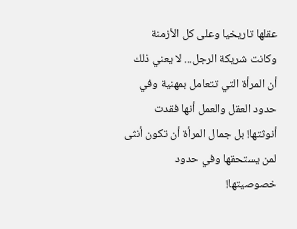عقلها تاريخيا وعلى كل الأزمنة وكانت شريكة الرجل... لا يعني ذلك أن المرأة التي تتعامل بمهنية وفي حدود العقل والعمل أنها فقدت أنوثتها! بل جمال المرأة أن تكون أنثى لمن يستحقها وفي حدود خصوصيتها!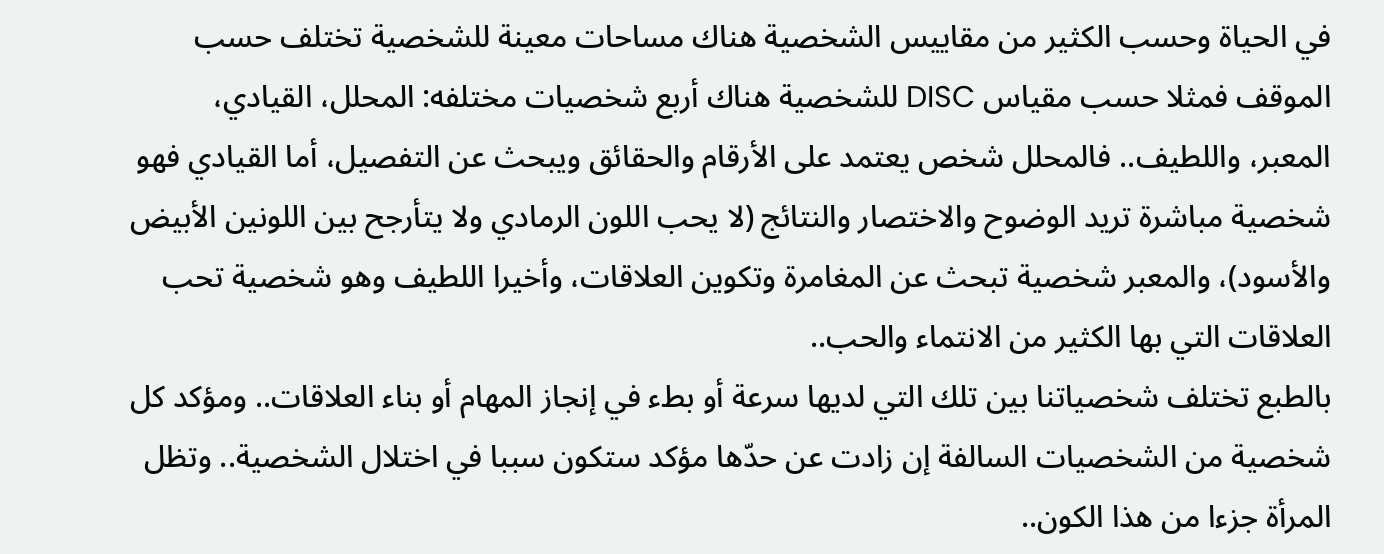في الحياة وحسب الكثير من مقاييس الشخصية هناك مساحات معينة للشخصية تختلف حسب الموقف فمثلا حسب مقياس DISC للشخصية هناك أربع شخصيات مختلفه: المحلل، القيادي، المعبر، واللطيف.. فالمحلل شخص يعتمد على الأرقام والحقائق ويبحث عن التفصيل، أما القيادي فهو شخصية مباشرة تريد الوضوح والاختصار والنتائج (لا يحب اللون الرمادي ولا يتأرجح بين اللونين الأبيض والأسود)، والمعبر شخصية تبحث عن المغامرة وتكوين العلاقات، وأخيرا اللطيف وهو شخصية تحب العلاقات التي بها الكثير من الانتماء والحب..
بالطبع تختلف شخصياتنا بين تلك التي لديها سرعة أو بطء في إنجاز المهام أو بناء العلاقات.. ومؤكد كل شخصية من الشخصيات السالفة إن زادت عن حدّها مؤكد ستكون سببا في اختلال الشخصية.. وتظل المرأة جزءا من هذا الكون..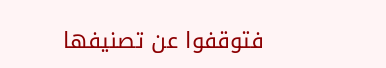فتوقفوا عن تصنيفها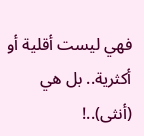فهي ليست أقلية أو أكثرية.. بل هي (أنثى)..!